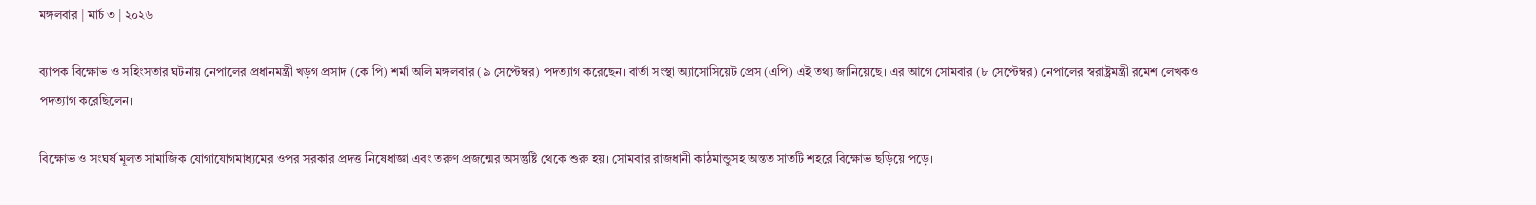মঙ্গলবার | মার্চ ৩ | ২০২৬

ব্যাপক বিক্ষোভ ও সহিংসতার ঘটনায় নেপালের প্রধানমন্ত্রী খড়গ প্রসাদ (কে পি) শর্মা অলি মঙ্গলবার (৯ সেপ্টেম্বর) পদত্যাগ করেছেন। বার্তা সংস্থা অ্যাসোসিয়েট প্রেস (এপি) এই তথ্য জানিয়েছে। এর আগে সোমবার (৮ সেপ্টেম্বর) নেপালের স্বরাষ্ট্রমন্ত্রী রমেশ লেখকও পদত্যাগ করেছিলেন।

বিক্ষোভ ও সংঘর্ষ মূলত সামাজিক যোগাযোগমাধ্যমের ওপর সরকার প্রদত্ত নিষেধাজ্ঞা এবং তরুণ প্রজন্মের অসন্তুষ্টি থেকে শুরু হয়। সোমবার রাজধানী কাঠমান্ডুসহ অন্তত সাতটি শহরে বিক্ষোভ ছড়িয়ে পড়ে।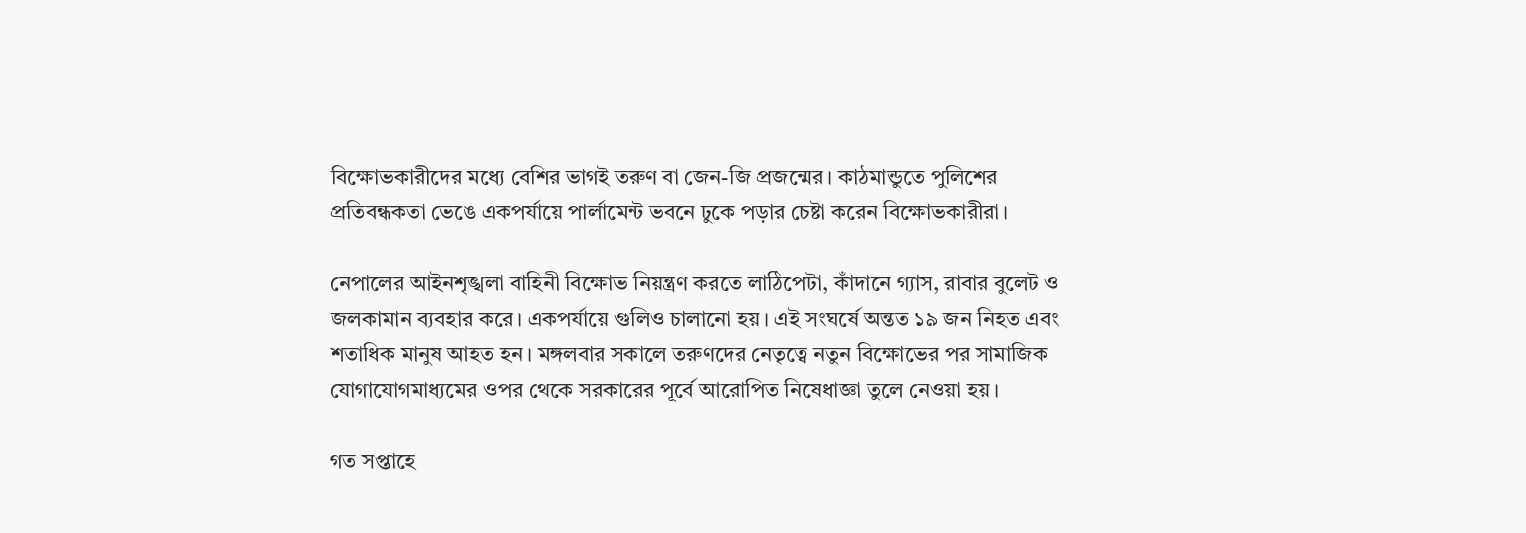বিক্ষোভকারীদের মধ্যে বেশির ভাগই তরুণ বা জেন-জি প্রজন্মের। কাঠমান্ডুতে পুলিশের প্রতিবন্ধকতা ভেঙে একপর্যায়ে পার্লামেন্ট ভবনে ঢুকে পড়ার চেষ্টা করেন বিক্ষোভকারীরা।

নেপালের আইনশৃঙ্খলা বাহিনী বিক্ষোভ নিয়ন্ত্রণ করতে লাঠিপেটা, কাঁদানে গ্যাস, রাবার বুলেট ও জলকামান ব্যবহার করে। একপর্যায়ে গুলিও চালানো হয়। এই সংঘর্ষে অন্তত ১৯ জন নিহত এবং শতাধিক মানুষ আহত হন। মঙ্গলবার সকালে তরুণদের নেতৃত্বে নতুন বিক্ষোভের পর সামাজিক যোগাযোগমাধ্যমের ওপর থেকে সরকারের পূর্বে আরোপিত নিষেধাজ্ঞা তুলে নেওয়া হয়।

গত সপ্তাহে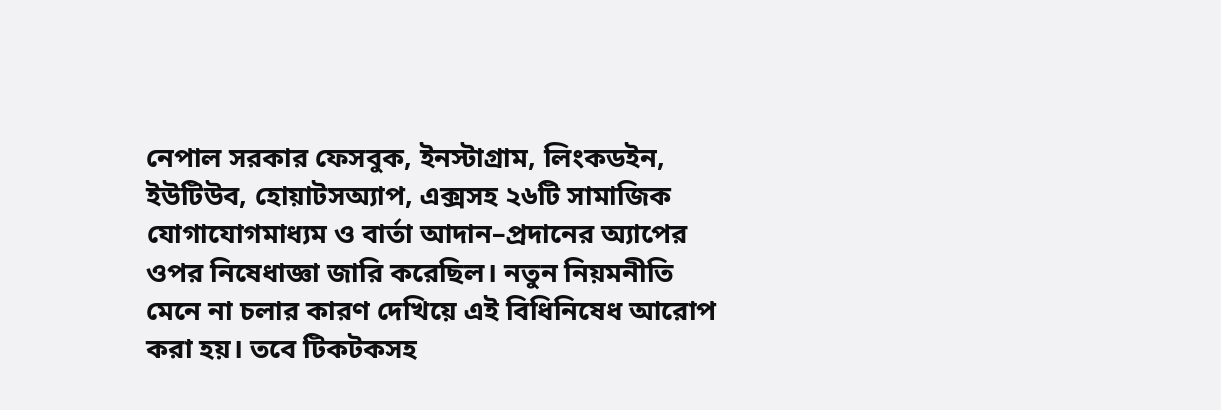নেপাল সরকার ফেসবুক, ইনস্টাগ্রাম, লিংকডইন, ইউটিউব, হোয়াটসঅ্যাপ, এক্সসহ ২৬টি সামাজিক যোগাযোগমাধ্যম ও বার্তা আদান–প্রদানের অ্যাপের ওপর নিষেধাজ্ঞা জারি করেছিল। নতুন নিয়মনীতি মেনে না চলার কারণ দেখিয়ে এই বিধিনিষেধ আরোপ করা হয়। তবে টিকটকসহ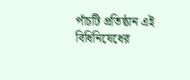পাঁচটি প্রতিষ্ঠান এই বিধিনিষেধের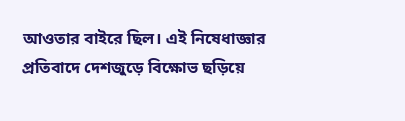আওতার বাইরে ছিল। এই নিষেধাজ্ঞার প্রতিবাদে দেশজুড়ে বিক্ষোভ ছড়িয়ে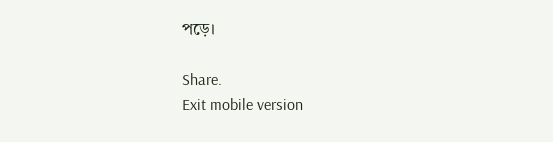পড়ে।

Share.
Exit mobile version